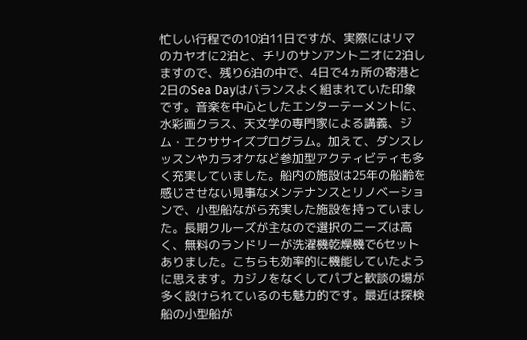忙しい行程での10泊11日ですが、実際にはリマのカヤオに2泊と、チリのサンアントニオに2泊しますので、残り6泊の中で、4日で4ヵ所の寄港と2日のSea Dayはバランスよく組まれていた印象です。音楽を中心としたエンターテーメントに、水彩画クラス、天文学の専門家による講義、ジム・エクササイズプログラム。加えて、ダンスレッスンやカラオケなど参加型アクティビティも多く充実していました。船内の施設は25年の船齢を感じさせない見事なメンテナンスとリノベーションで、小型船ながら充実した施設を持っていました。長期クルーズが主なので選択のニーズは高く、無料のランドリーが洗濯機乾燥機で6セットありました。こちらも効率的に機能していたように思えます。カジノをなくしてパブと歓談の場が多く設けられているのも魅力的です。最近は探検船の小型船が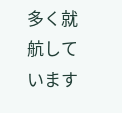多く就航しています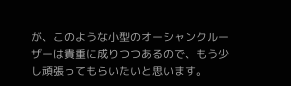が、このような小型のオーシャンクルーザーは貴重に成りつつあるので、もう少し頑張ってもらいたいと思います。